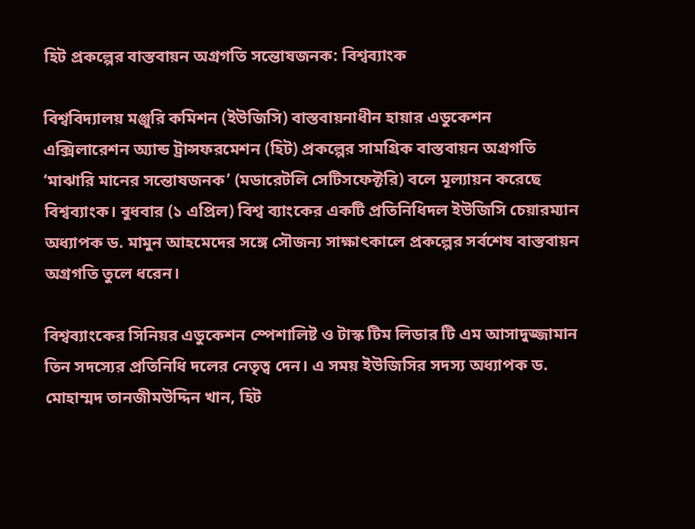হিট প্রকল্পের বাস্তবায়ন অগ্রগতি সন্তোষজনক: বিশ্বব্যাংক

বিশ্ববিদ্যালয় মঞ্জুরি কমিশন (ইউজিসি) বাস্তবায়নাধীন হায়ার এডুকেশন এক্সিলারেশন অ্যান্ড ট্রান্সফরমেশন (হিট) প্রকল্পের সামগ্রিক বাস্তবায়ন অগ্রগতি ‘মাঝারি মানের সন্তোষজনক’ (মডারেটলি সেটিসফেক্টরি) বলে মূল্যায়ন করেছে বিশ্বব্যাংক। বুধবার (১ এপ্রিল) বিশ্ব ব্যাংকের একটি প্রতিনিধিদল ইউজিসি চেয়ারম্যান অধ্যাপক ড. মামুন আহমেদের সঙ্গে সৌজন্য সাক্ষাৎকালে প্রকল্পের সর্বশেষ বাস্তবায়ন অগ্রগতি তুলে ধরেন।

বিশ্বব্যাংকের সিনিয়র এডুকেশন স্পেশালিষ্ট ও টাস্ক টিম লিডার টি এম আসাদুজ্জামান তিন সদস্যের প্রতিনিধি দলের নেতৃত্ব দেন। এ সময় ইউজিসির সদস্য অধ্যাপক ড. মোহাম্মদ তানজীমউদ্দিন খান, হিট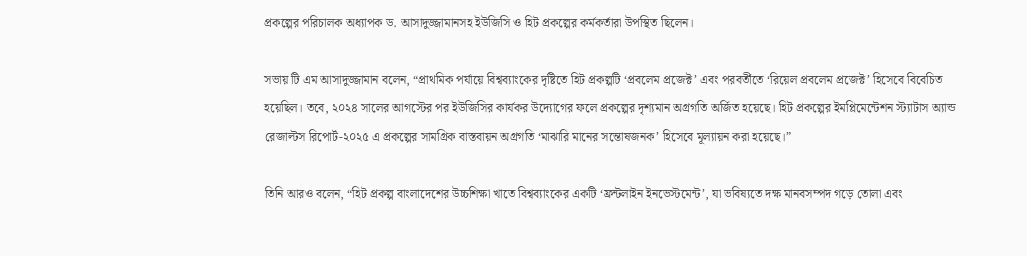প্রকল্পের পরিচালক অধ্যাপক ড. আসাদুজ্জামানসহ ইউজিসি ও হিট প্রকল্পের কর্মকর্তারা উপস্থিত ছিলেন।

সভায় টি এম আসাদুজ্জামান বলেন, “প্রাথমিক পর্যায়ে বিশ্বব্যাংকের দৃষ্টিতে হিট প্রকল্পটি ‘প্রবলেম প্রজেক্ট’ এবং পরবর্তীতে ‘রিয়েল প্রবলেম প্রজেক্ট’ হিসেবে বিবেচিত হয়েছিল। তবে, ২০২৪ সালের আগস্টের পর ইউজিসির কার্যকর উদ্যোগের ফলে প্রকল্পের দৃশ্যমান অগ্রগতি অর্জিত হয়েছে। হিট প্রকল্পের ইমপ্লিমেন্টেশন স্ট্যাটাস অ্যান্ড রেজাল্টস রিপোর্ট-২০২৫ এ প্রকল্পের সামগ্রিক বাস্তবায়ন অগ্রগতি ‘মাঝারি মানের সন্তোষজনক’ হিসেবে মূল্যায়ন করা হয়েছে।”

তিনি আরও বলেন, “হিট প্রকল্প বাংলাদেশের উচ্চশিক্ষা খাতে বিশ্বব্যাংকের একটি ‘ফ্রন্টলাইন ইনভেস্টমেন্ট’, যা ভবিষ্যতে দক্ষ মানবসম্পদ গড়ে তোলা এবং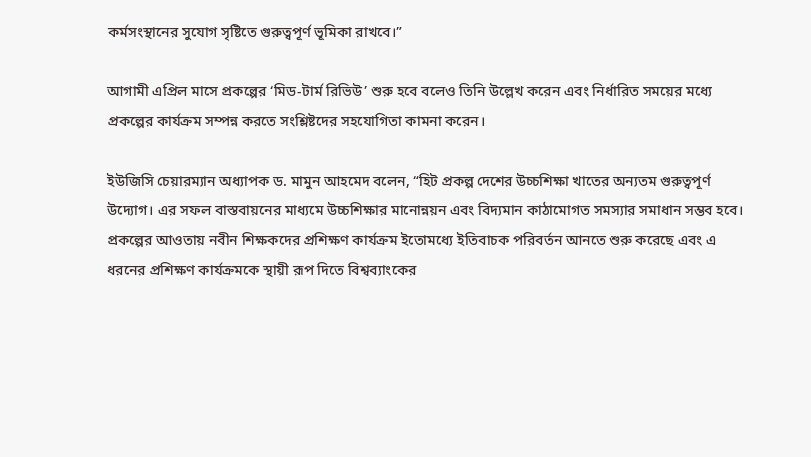কর্মসংস্থানের সুযোগ সৃষ্টিতে গুরুত্বপূর্ণ ভূমিকা রাখবে।”

আগামী এপ্রিল মাসে প্রকল্পের ‘মিড-টার্ম রিভিউ’ শুরু হবে বলেও তিনি উল্লেখ করেন এবং নির্ধারিত সময়ের মধ্যে প্রকল্পের কার্যক্রম সম্পন্ন করতে সংশ্লিষ্টদের সহযোগিতা কামনা করেন।

ইউজিসি চেয়ারম্যান অধ্যাপক ড. মামুন আহমেদ বলেন, “হিট প্রকল্প দেশের উচ্চশিক্ষা খাতের অন্যতম গুরুত্বপূর্ণ উদ্যোগ। এর সফল বাস্তবায়নের মাধ্যমে উচ্চশিক্ষার মানোন্নয়ন এবং বিদ্যমান কাঠামোগত সমস্যার সমাধান সম্ভব হবে। প্রকল্পের আওতায় নবীন শিক্ষকদের প্রশিক্ষণ কার্যক্রম ইতোমধ্যে ইতিবাচক পরিবর্তন আনতে শুরু করেছে এবং এ ধরনের প্রশিক্ষণ কার্যক্রমকে স্থায়ী রূপ দিতে বিশ্বব্যাংকের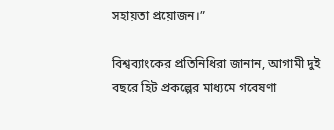সহায়তা প্রয়োজন।”

বিশ্বব্যাংকের প্রতিনিধিরা জানান, আগামী দুই বছরে হিট প্রকল্পের মাধ্যমে গবেষণা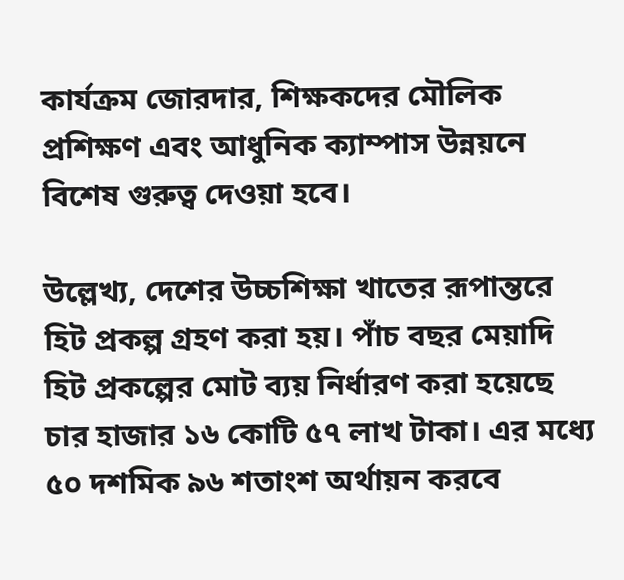কার্যক্রম জোরদার, শিক্ষকদের মৌলিক প্রশিক্ষণ এবং আধুনিক ক্যাম্পাস উন্নয়নে বিশেষ গুরুত্ব দেওয়া হবে।

উল্লেখ্য, দেশের উচ্চশিক্ষা খাতের রূপান্তরে হিট প্রকল্প গ্রহণ করা হয়। পাঁচ বছর মেয়াদি হিট প্রকল্পের মোট ব্যয় নির্ধারণ করা হয়েছে চার হাজার ১৬ কোটি ৫৭ লাখ টাকা। এর মধ্যে ৫০ দশমিক ৯৬ শতাংশ অর্থায়ন করবে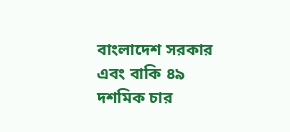বাংলাদেশ সরকার এবং বাকি ৪৯ দশমিক চার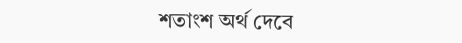শতাংশ অর্থ দেবে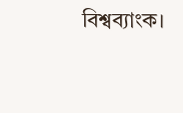বিশ্বব্যাংক।